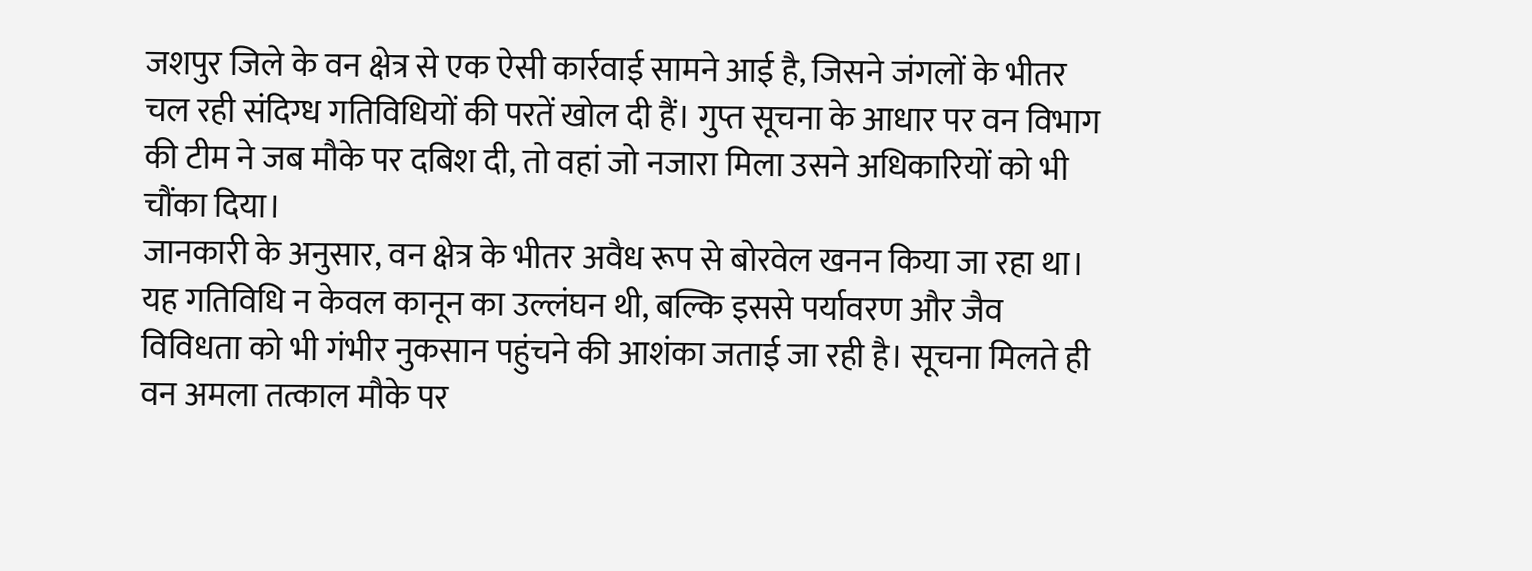जशपुर जिले के वन क्षेत्र से एक ऐसी कार्रवाई सामने आई है, जिसने जंगलों के भीतर चल रही संदिग्ध गतिविधियों की परतें खोल दी हैं। गुप्त सूचना के आधार पर वन विभाग की टीम ने जब मौके पर दबिश दी, तो वहां जो नजारा मिला उसने अधिकारियों को भी चौंका दिया।
जानकारी के अनुसार, वन क्षेत्र के भीतर अवैध रूप से बोरवेल खनन किया जा रहा था। यह गतिविधि न केवल कानून का उल्लंघन थी, बल्कि इससे पर्यावरण और जैव विविधता को भी गंभीर नुकसान पहुंचने की आशंका जताई जा रही है। सूचना मिलते ही वन अमला तत्काल मौके पर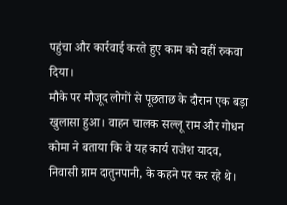पहुंचा और कार्रवाई करते हुए काम को वहीं रुकवा दिया।
मौके पर मौजूद लोगों से पूछताछ के दौरान एक बड़ा खुलासा हुआ। वाहन चालक सल्लू राम और गोधन कोमा ने बताया कि वे यह कार्य राजेश यादव, निवासी ग्राम दातुनपानी, के कहने पर कर रहे थे।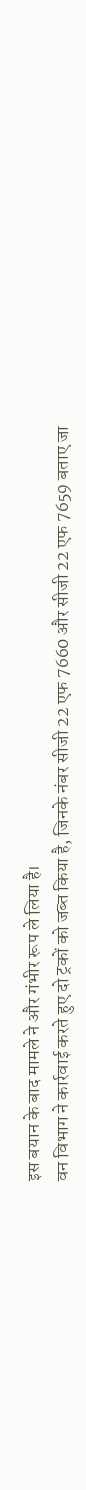इस बयान के बाद मामले ने और गंभीर रूप ले लिया है।
वन विभाग ने कार्रवाई करते हुए दो ट्रकों को जब्त किया है, जिनके नंबर सीजी 22 एफ 7660 और सीजी 22 एफ 7659 बताए जा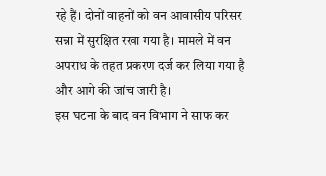रहे हैं। दोनों वाहनों को वन आवासीय परिसर सन्ना में सुरक्षित रखा गया है। मामले में वन अपराध के तहत प्रकरण दर्ज कर लिया गया है और आगे की जांच जारी है।
इस घटना के बाद वन विभाग ने साफ कर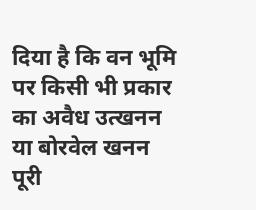दिया है कि वन भूमि पर किसी भी प्रकार का अवैध उत्खनन या बोरवेल खनन पूरी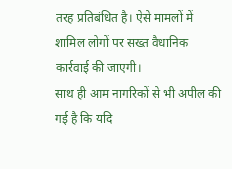तरह प्रतिबंधित है। ऐसे मामलों में शामिल लोगों पर सख्त वैधानिक कार्रवाई की जाएगी।
साथ ही आम नागरिकों से भी अपील की गई है कि यदि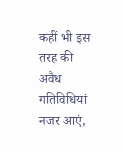कहीं भी इस तरह की अवैध गतिविधियां नजर आएं,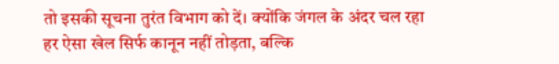तो इसकी सूचना तुरंत विभाग को दें। क्योंकि जंगल के अंदर चल रहा हर ऐसा खेल सिर्फ कानून नहीं तोड़ता, बल्कि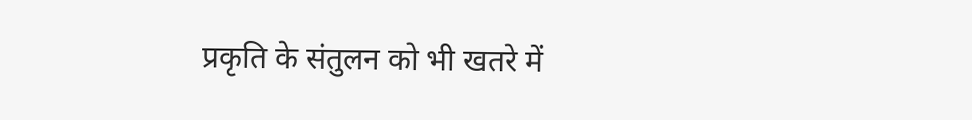प्रकृति के संतुलन को भी खतरे में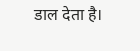डाल देता है।